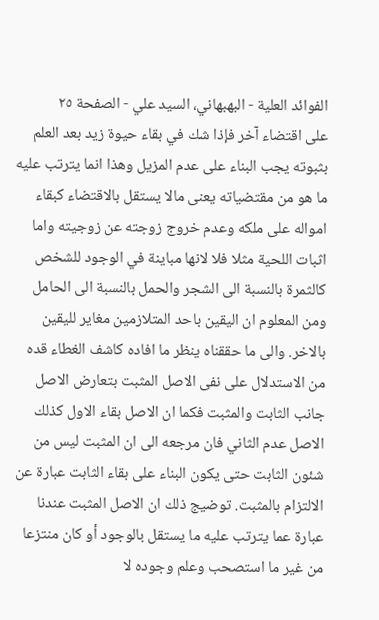الفوائد العلية - البهبهاني، السيد علي - الصفحة ٢٥
على اقتضاء آخر فإذا شك في بقاء حيوة زيد بعد العلم بثبوته يجب البناء على عدم المزيل وهذا انما يترتب عليه ما هو من مقتضياته يعنى مالا يستقل بالاقتضاء كبقاء امواله على ملكه وعدم خروج زوجته عن زوجيته واما اثبات اللحية مثلا فلا لانها مباينة في الوجود للشخص كالثمرة بالنسبة الى الشجر والحمل بالنسبة الى الحامل ومن المعلوم ان اليقين باحد المتلازمين مغاير لليقين بالاخر. والى ما حققناه ينظر ما افاده كاشف الغطاء قده من الاستدلال على نفى الاصل المثبت بتعارض الاصل جانب الثابت والمثبت فكما ان الاصل بقاء الاول كذلك الاصل عدم الثاني فان مرجعه الى ان المثبت ليس من شئون الثابت حتى يكون البناء على بقاء الثابت عبارة عن الالتزام بالمثبت. توضيج ذلك ان الاصل المثبت عندنا عبارة عما يترتب عليه ما يستقل بالوجود أو كان منتزعا من غير ما استصحب وعلم وجوده لا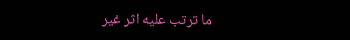ما ترتب عليه اثر غير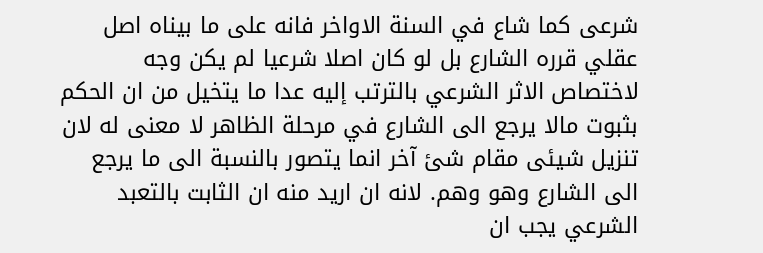شرعى كما شاع في السنة الاواخر فانه على ما بيناه اصل عقلي قرره الشارع بل لو كان اصلا شرعيا لم يكن وجه لاختصاص الاثر الشرعي بالترتب إليه عدا ما يتخيل من ان الحكم بثبوت مالا يرجع الى الشارع في مرحلة الظاهر لا معنى له لان تنزيل شيئى مقام شئ آخر انما يتصور بالنسبة الى ما يرجع الى الشارع وهو وهم. لانه ان اريد منه ان الثابت بالتعبد الشرعي يجب ان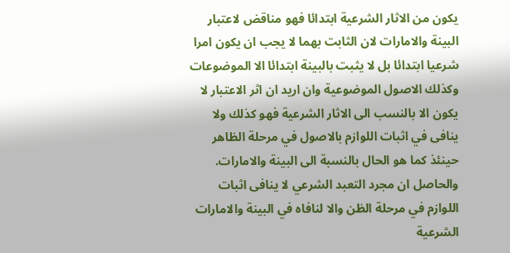يكون من الاثار الشرعية ابتدائا فهو مناقض لاعتبار البينة والامارات لان الثابت بهما لا يجب ان يكون امرا شرعيا ابتدائا بل لا يثبت بالبينة ابتدائا الا الموضوعات وكذلك الاصول الموضوعية وان اريد ان اثر الاعتبار لا يكون الا بالنسب الى الاثار الشرعية فهو كذلك ولا ينافى في اثبات اللوازم بالاصول في مرحلة الظاهر حينئذ كما هو الحال بالنسبة الى البينة والامارات. والحاصل ان مجرد التعبد الشرعي لا ينافى اثبات اللوازم في مرحلة الظن والا لنافاه في البينة والامارات الشرعية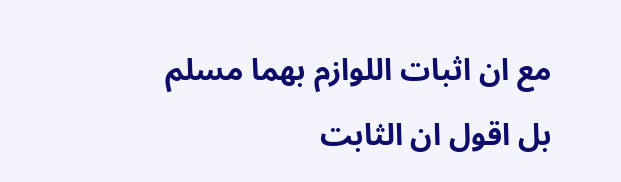مع ان اثبات اللوازم بهما مسلم بل اقول ان الثابت